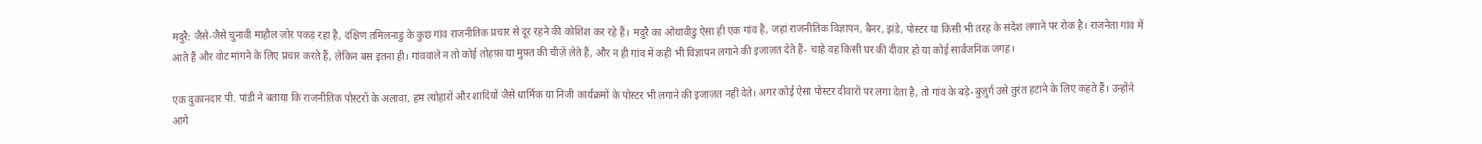मदुरै: जैसे-जैसे चुनावी माहौल ज़ोर पकड़ रहा है, दक्षिण तमिलनाडु के कुछ गांव राजनीतिक प्रचार से दूर रहने की कोशिश कर रहे हैं। मदुरै का ओथावीडु ऐसा ही एक गांव है, जहां राजनीतिक विज्ञापन, बैनर, झंडे, पोस्टर या किसी भी तरह के संदेश लगाने पर रोक है। राजनेता गांव में आते हैं और वोट मांगने के लिए प्रचार करते हैं, लेकिन बस इतना ही। गांववाले न तो कोई तोहफ़ा या मुफ़्त की चीज़ें लेते हैं, और न ही गांव में कहीं भी विज्ञापन लगाने की इजाज़त देते हैं- चाहे वह किसी घर की दीवार हो या कोई सार्वजनिक जगह।

एक दुकानदार पी. पांडी ने बताया कि राजनीतिक पोस्टरों के अलावा, हम त्योहारों और शादियों जैसे धार्मिक या निजी कार्यक्रमों के पोस्टर भी लगाने की इजाज़त नहीं देते। अगर कोई ऐसा पोस्टर दीवारों पर लगा देता है, तो गांव के बड़े-बुज़ुर्ग उसे तुरंत हटाने के लिए कहते हैं। उन्होंने आगे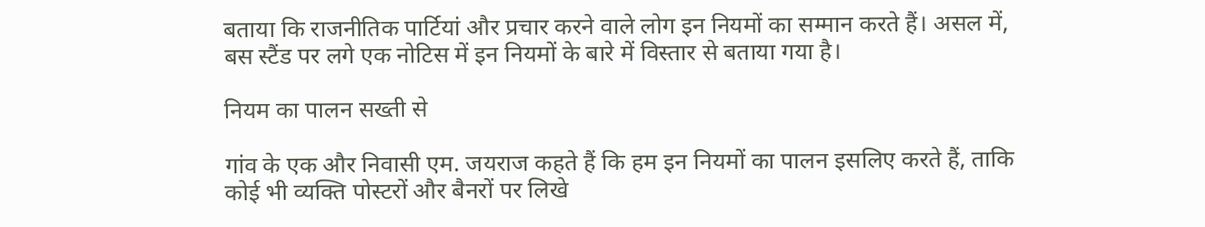बताया कि राजनीतिक पार्टियां और प्रचार करने वाले लोग इन नियमों का सम्मान करते हैं। असल में, बस स्टैंड पर लगे एक नोटिस में इन नियमों के बारे में विस्तार से बताया गया है।

नियम का पालन सख्ती से

गांव के एक और निवासी एम. जयराज कहते हैं कि हम इन नियमों का पालन इसलिए करते हैं, ताकि कोई भी व्यक्ति पोस्टरों और बैनरों पर लिखे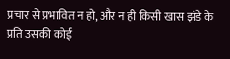प्रचार से प्रभावित न हो, और न ही किसी खास झंडे के प्रति उसकी कोई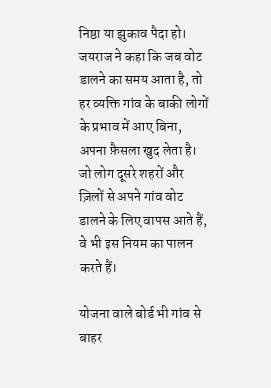निष्ठा या झुकाव पैदा हो। जयराज ने कहा कि जब वोट डालने का समय आता है, तो हर व्यक्ति गांव के बाकी लोगों के प्रभाव में आए बिना, अपना फ़ैसला खुद लेता है। जो लोग दूसरे शहरों और ज़िलों से अपने गांव वोट डालने के लिए वापस आते हैं, वे भी इस नियम का पालन करते हैं।

योजना वाले बोर्ड भी गांव से बाहर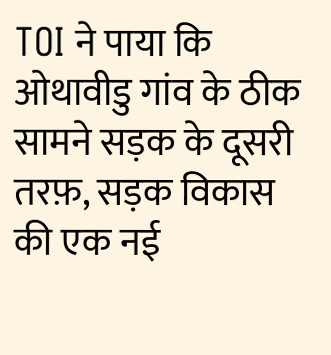TOI ने पाया कि ओथावीडु गांव के ठीक सामने सड़क के दूसरी तरफ़, सड़क विकास की एक नई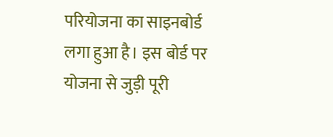परियोजना का साइनबोर्ड लगा हुआ है। इस बोर्ड पर योजना से जुड़ी पूरी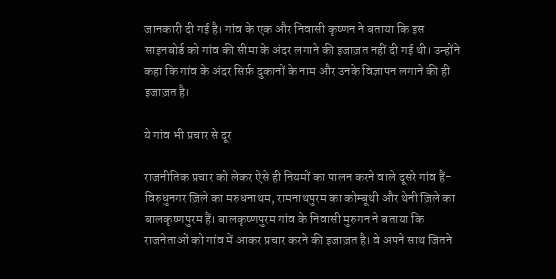जानकारी दी गई है। गांव के एक और निवासी कृष्णन ने बताया कि इस साइनबोर्ड को गांव की सीमा के अंदर लगाने की इजाज़त नहीं दी गई थी। उन्होंने कहा कि गांव के अंदर सिर्फ़ दुकानों के नाम और उनके विज्ञापन लगाने की ही इजाज़त है।

ये गांव भी प्रचार से दूर

राजनीतिक प्रचार को लेकर ऐसे ही नियमों का पालन करने वाले दूसरे गांव हैं- विरुधुनगर ज़िले का मरुधनाथम, रामनाथपुरम का कोम्बूथी और थेनी ज़िले का बालकृष्णपुरम हैं। बालकृष्णपुरम गांव के निवासी मुरुगन ने बताया कि राजनेताओं को गांव में आकर प्रचार करने की इजाज़त है। वे अपने साथ जितने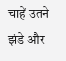चाहें उतने झंडे और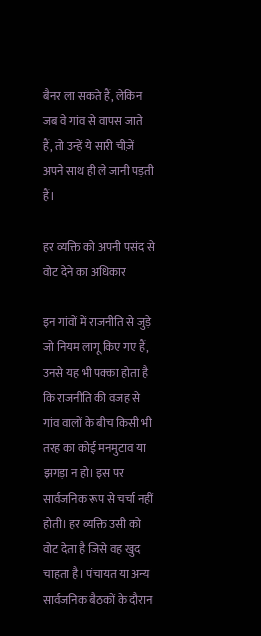बैनर ला सकते हैं, लेकिन जब वे गांव से वापस जाते हैं, तो उन्हें ये सारी चीज़ें अपने साथ ही ले जानी पड़ती हैं।

हर व्यक्ति को अपनी पसंद से वोट देने का अधिकार

इन गांवों में राजनीति से जुड़े जो नियम लागू किए गए हैं, उनसे यह भी पक्का होता है कि राजनीति की वजह से गांव वालों के बीच किसी भी तरह का कोई मनमुटाव या झगड़ा न हो। इस पर सार्वजनिक रूप से चर्चा नहीं होती। हर व्यक्ति उसी को वोट देता है जिसे वह खुद चाहता है। पंचायत या अन्य सार्वजनिक बैठकों के दौरान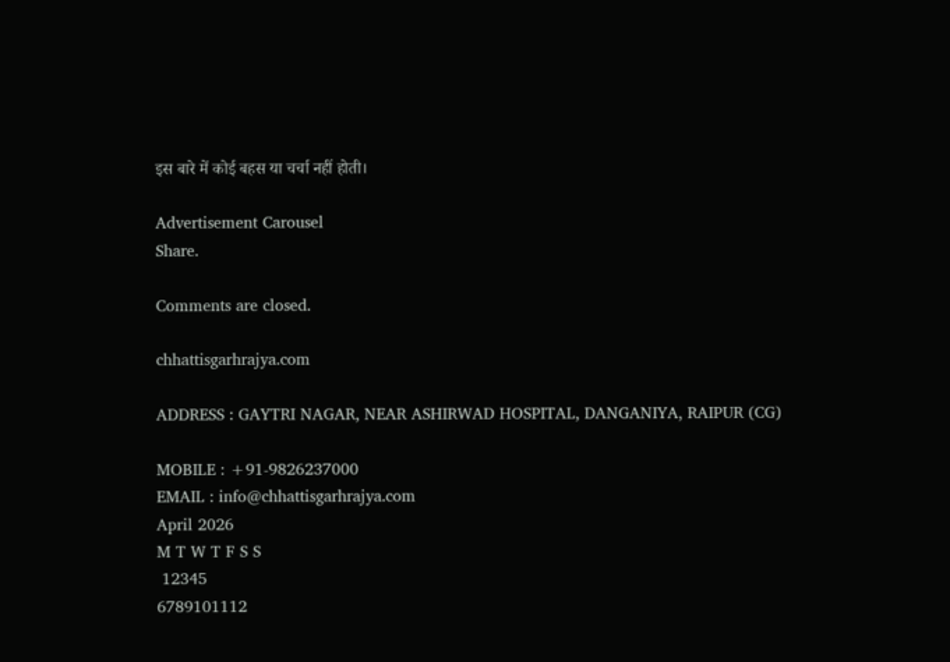इस बारे में कोई बहस या चर्चा नहीं होती।

Advertisement Carousel
Share.

Comments are closed.

chhattisgarhrajya.com

ADDRESS : GAYTRI NAGAR, NEAR ASHIRWAD HOSPITAL, DANGANIYA, RAIPUR (CG)

MOBILE : +91-9826237000
EMAIL : info@chhattisgarhrajya.com
April 2026
M T W T F S S
 12345
6789101112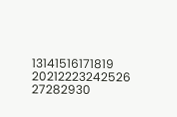13141516171819
20212223242526
27282930